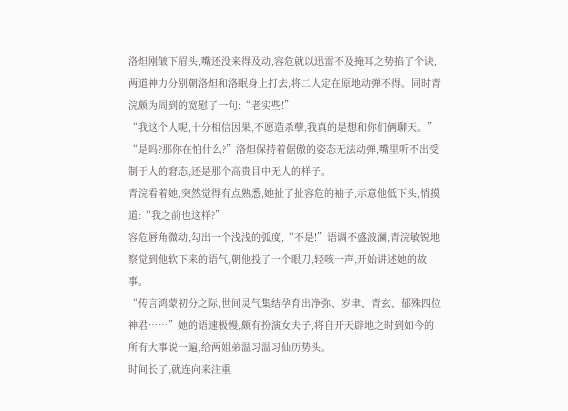洛炟刚皱下眉头,嘴还没来得及动,容危就以迅雷不及掩耳之势掐了个诀,两道神力分别朝洛炟和洛眠身上打去,将二人定在原地动弹不得。同时青浣颇为周到的宽慰了一句:“老实些!”
“我这个人呢,十分相信因果,不愿造杀孽,我真的是想和你们俩聊天。”
“是吗?那你在怕什么?”洛炟保持着倨傲的姿态无法动弹,嘴里听不出受制于人的窘态,还是那个高贵目中无人的样子。
青浣看着她,突然觉得有点熟悉,她扯了扯容危的袖子,示意他低下头,悄摸道:“我之前也这样?”
容危唇角微动,勾出一个浅浅的弧度,“不是!”语调不盛波澜,青浣敏锐地察觉到他软下来的语气,朝他投了一个眼刀,轻咳一声,开始讲述她的故事。
“传言鸿蒙初分之际,世间灵气集结孕育出净弥、岁聿、青玄、郁殊四位神君……”她的语速极慢,颇有扮演女夫子,将自开天辟地之时到如今的所有大事说一遍,给两姐弟温习温习仙历势头。
时间长了,就连向来注重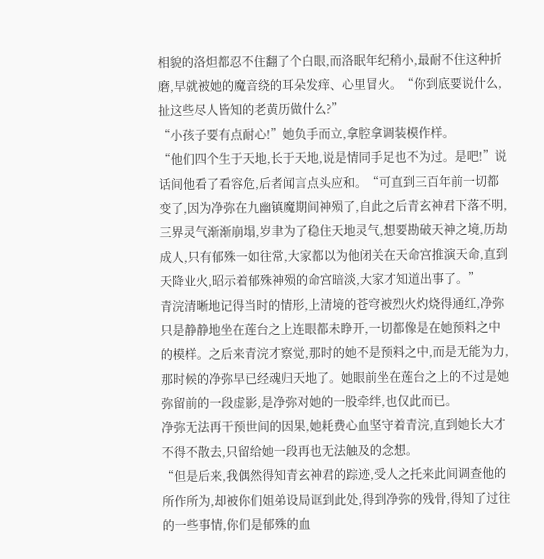相貌的洛炟都忍不住翻了个白眼,而洛眠年纪稍小,最耐不住这种折磨,早就被她的魔音绕的耳朵发痒、心里冒火。“你到底要说什么,扯这些尽人皆知的老黄历做什么?”
“小孩子要有点耐心!”她负手而立,拿腔拿调装模作样。
“他们四个生于天地,长于天地,说是情同手足也不为过。是吧!”说话间他看了看容危,后者闻言点头应和。“可直到三百年前一切都变了,因为净弥在九幽镇魔期间神殒了,自此之后青玄神君下落不明,三界灵气渐渐崩塌,岁聿为了稳住天地灵气,想要勘破天神之境,历劫成人,只有郁殊一如往常,大家都以为他闭关在天命宫推演天命,直到天降业火,昭示着郁殊神殒的命宫暗淡,大家才知道出事了。”
青浣清晰地记得当时的情形,上清境的苍穹被烈火灼烧得通红,净弥只是静静地坐在莲台之上连眼都未睁开,一切都像是在她预料之中的模样。之后来青浣才察觉,那时的她不是预料之中,而是无能为力,那时候的净弥早已经魂归天地了。她眼前坐在莲台之上的不过是她弥留前的一段虚影,是净弥对她的一股牵绊,也仅此而已。
净弥无法再干预世间的因果,她耗费心血坚守着青浣,直到她长大才不得不散去,只留给她一段再也无法触及的念想。
“但是后来,我偶然得知青玄神君的踪迹,受人之托来此间调查他的所作所为,却被你们姐弟设局诓到此处,得到净弥的残骨,得知了过往的一些事情,你们是郁殊的血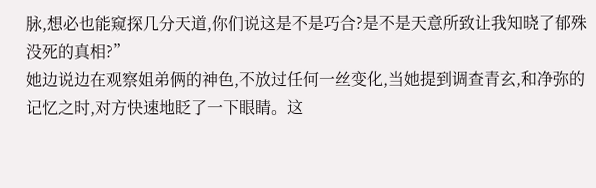脉,想必也能窥探几分天道,你们说这是不是巧合?是不是天意所致让我知晓了郁殊没死的真相?”
她边说边在观察姐弟俩的神色,不放过任何一丝变化,当她提到调查青玄,和净弥的记忆之时,对方快速地眨了一下眼睛。这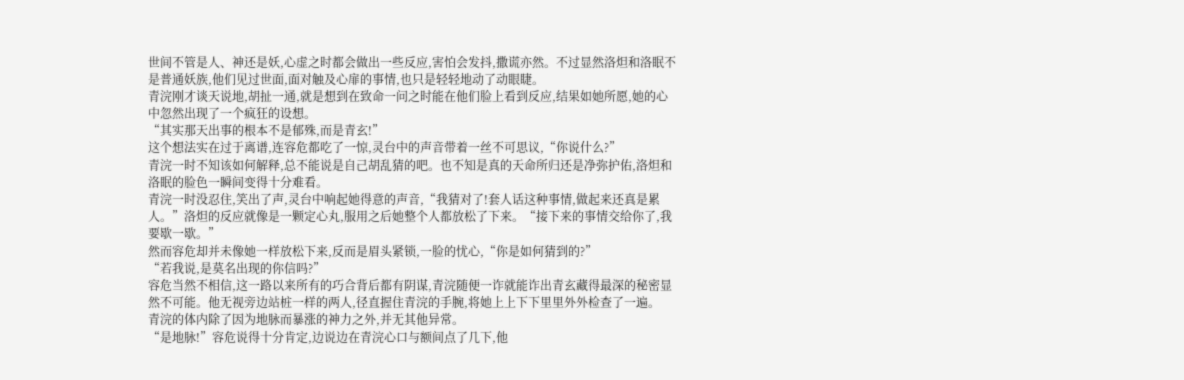世间不管是人、神还是妖,心虚之时都会做出一些反应,害怕会发抖,撒谎亦然。不过显然洛炟和洛眠不是普通妖族,他们见过世面,面对触及心扉的事情,也只是轻轻地动了动眼睫。
青浣刚才谈天说地,胡扯一通,就是想到在致命一问之时能在他们脸上看到反应,结果如她所愿,她的心中忽然出现了一个疯狂的设想。
“其实那天出事的根本不是郁殊,而是青玄!”
这个想法实在过于离谱,连容危都吃了一惊,灵台中的声音带着一丝不可思议,“你说什么?”
青浣一时不知该如何解释,总不能说是自己胡乱猜的吧。也不知是真的天命所归还是净弥护佑,洛炟和洛眠的脸色一瞬间变得十分难看。
青浣一时没忍住,笑出了声,灵台中响起她得意的声音,“我猜对了!套人话这种事情,做起来还真是累人。”洛炟的反应就像是一颗定心丸,服用之后她整个人都放松了下来。“接下来的事情交给你了,我要歇一歇。”
然而容危却并未像她一样放松下来,反而是眉头紧锁,一脸的忧心,“你是如何猜到的?”
“若我说,是莫名出现的你信吗?”
容危当然不相信,这一路以来所有的巧合背后都有阴谋,青浣随便一诈就能诈出青玄藏得最深的秘密显然不可能。他无视旁边站桩一样的两人,径直握住青浣的手腕,将她上上下下里里外外检查了一遍。
青浣的体内除了因为地脉而暴涨的神力之外,并无其他异常。
“是地脉!”容危说得十分肯定,边说边在青浣心口与额间点了几下,他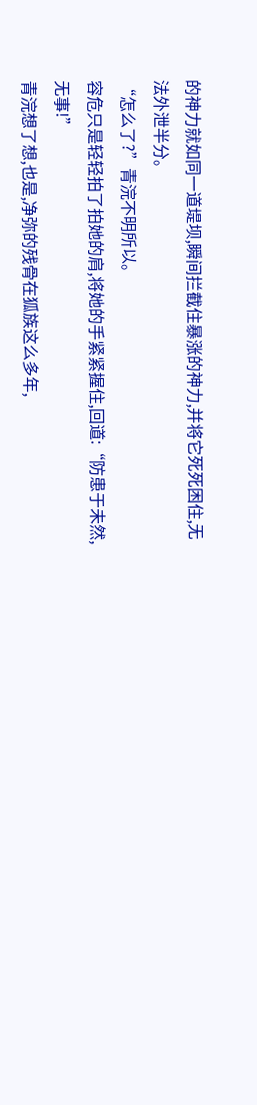的神力就如同一道堤坝,瞬间拦截住暴涨的神力,并将它死死困住,无法外泄半分。
“怎么了?”青浣不明所以。
容危只是轻轻拍了拍她的肩,将她的手紧紧握住,回道:“防患于未然,无事!”
青浣想了想,也是,净弥的残骨在狐族这么多年,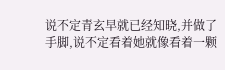说不定青玄早就已经知晓,并做了手脚,说不定看着她就像看着一颗